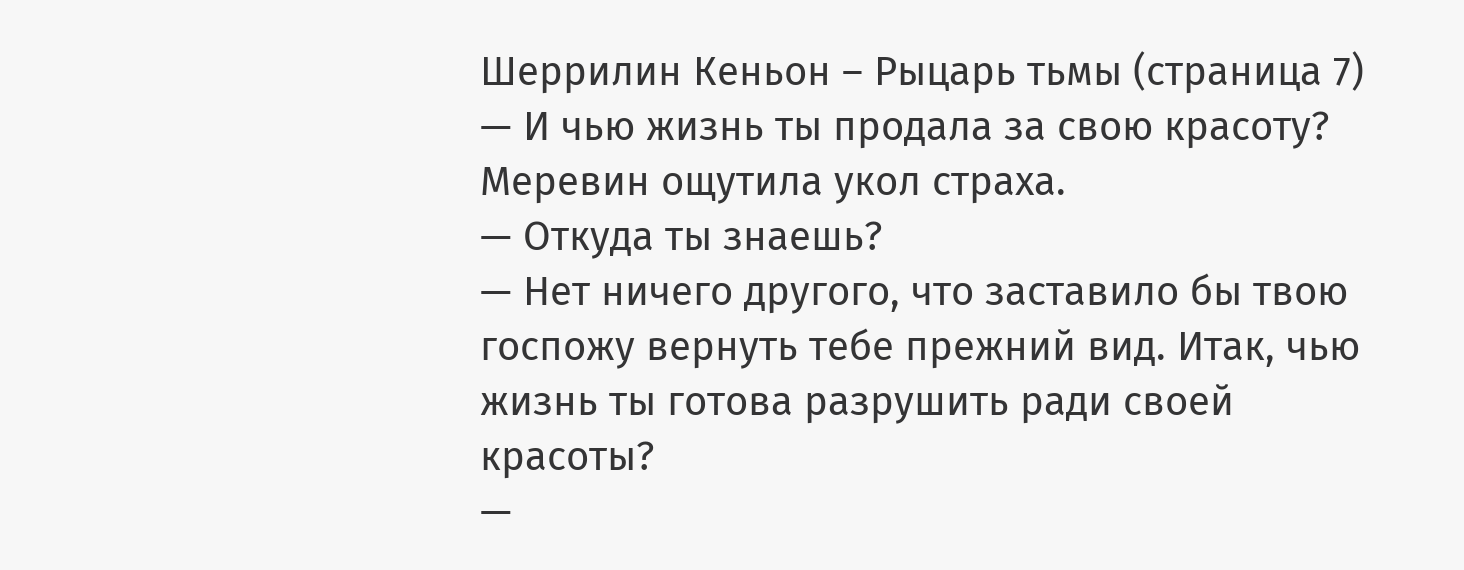Шеррилин Кеньон – Рыцарь тьмы (страница 7)
— И чью жизнь ты продала за свою красоту?
Меревин ощутила укол страха.
— Откуда ты знаешь?
— Нет ничего другого, что заставило бы твою госпожу вернуть тебе прежний вид. Итак, чью жизнь ты готова разрушить ради своей красоты?
—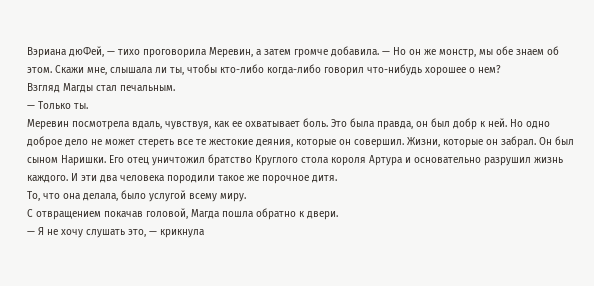Вэриана дюФей, — тихо проговорила Меревин, а затем громче добавила. — Но он же монстр, мы обе знаем об этом. Скажи мне, слышала ли ты, чтобы кто-либо когда-либо говорил что-нибудь хорошее о нем?
Взгляд Магды стал печальным.
— Только ты.
Меревин посмотрела вдаль, чувствуя, как ее охватывает боль. Это была правда, он был добр к ней. Но одно доброе дело не может стереть все те жестокие деяния, которые он совершил. Жизни, которые он забрал. Он был сыном Наришки. Его отец уничтожил братство Круглого стола короля Артура и основательно разрушил жизнь каждого. И эти два человека породили такое же порочное дитя.
То, что она делала, было услугой всему миру.
С отвращением покачав головой, Магда пошла обратно к двери.
— Я не хочу слушать это, — крикнула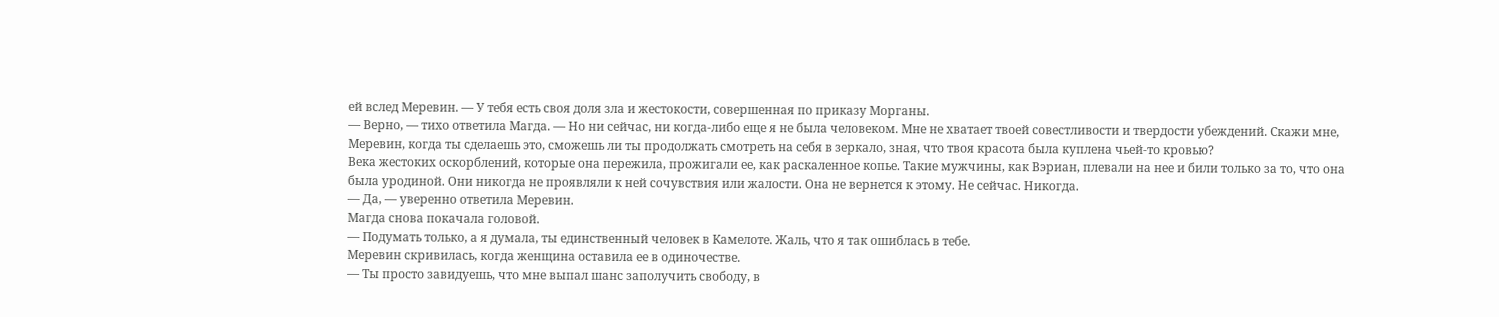ей вслед Меревин. — У тебя есть своя доля зла и жестокости, совершенная по приказу Морганы.
— Верно, — тихо ответила Магда. — Но ни сейчас, ни когда-либо еще я не была человеком. Мне не хватает твоей совестливости и твердости убеждений. Скажи мне, Меревин, когда ты сделаешь это, сможешь ли ты продолжать смотреть на себя в зеркало, зная, что твоя красота была куплена чьей-то кровью?
Века жестоких оскорблений, которые она пережила, прожигали ее, как раскаленное копье. Такие мужчины, как Вэриан, плевали на нее и били только за то, что она была уродиной. Они никогда не проявляли к ней сочувствия или жалости. Она не вернется к этому. Не сейчас. Никогда.
— Да, — уверенно ответила Меревин.
Магда снова покачала головой.
— Подумать только, а я думала, ты единственный человек в Камелоте. Жаль, что я так ошиблась в тебе.
Меревин скривилась, когда женщина оставила ее в одиночестве.
— Ты просто завидуешь, что мне выпал шанс заполучить свободу, в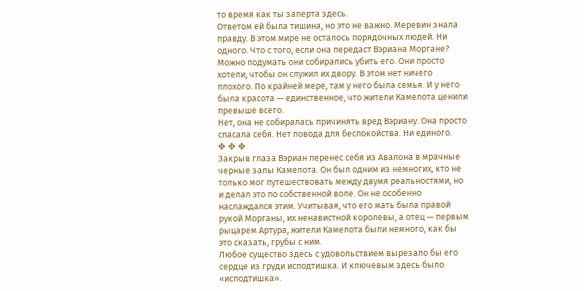то время как ты заперта здесь.
Ответом ей была тишина, но это не важно. Меревин знала правду. В этом мире не осталось порядочных людей. Ни одного. Что с того, если она передаст Вэриана Моргане? Можно подумать они собирались убить его. Они просто хотели, чтобы он служил их двору. В этом нет ничего плохого. По крайней мере, там у него была семья. И у него была красота — единственное, что жители Камелота ценили превыше всего.
Нет, она не собиралась причинять вред Вэриану. Она просто спасала себя. Нет повода для беспокойства. Ни единого.
✥ ✥ ✥
Закрыв глаза Вэриан перенес себя из Авалона в мрачные черные залы Камелота. Он был одним из немногих, кто не только мог путешествовать между двумя реальностями, но и делал это по собственной воле. Он не особенно наслаждался этим. Учитывая, что его мать была правой рукой Морганы, их ненавистной королевы, а отец — первым рыцарем Артура, жители Камелота были немного, как бы это сказать, грубы с ним.
Любое существо здесь с удовольствием вырезало бы его сердце из груди исподтишка. И ключевым здесь было «исподтишка».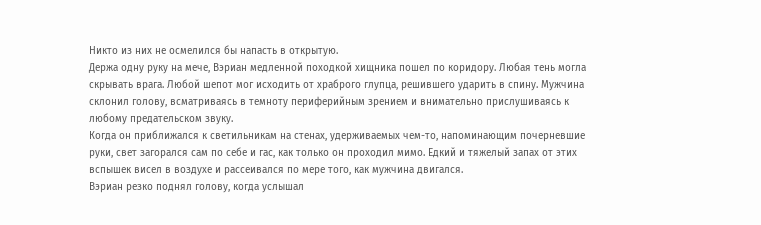Никто из них не осмелился бы напасть в открытую.
Держа одну руку на мече, Вэриан медленной походкой хищника пошел по коридору. Любая тень могла скрывать врага. Любой шепот мог исходить от храброго глупца, решившего ударить в спину. Мужчина склонил голову, всматриваясь в темноту периферийным зрением и внимательно прислушиваясь к любому предательском звуку.
Когда он приближался к светильникам на стенах, удерживаемых чем-то, напоминающим почерневшие руки, свет загорался сам по себе и гас, как только он проходил мимо. Едкий и тяжелый запах от этих вспышек висел в воздухе и рассеивался по мере того, как мужчина двигался.
Вэриан резко поднял голову, когда услышал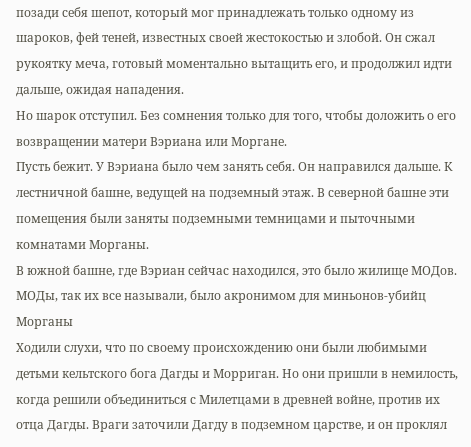позади себя шепот, который мог принадлежать только одному из шароков, фей теней, известных своей жестокостью и злобой. Он сжал рукоятку меча, готовый моментально вытащить его, и продолжил идти дальше, ожидая нападения.
Но шарок отступил. Без сомнения только для того, чтобы доложить о его возвращении матери Вэриана или Моргане.
Пусть бежит. У Вэриана было чем занять себя. Он направился дальше. К лестничной башне, ведущей на подземный этаж. В северной башне эти помещения были заняты подземными темницами и пыточными комнатами Морганы.
В южной башне, где Вэриан сейчас находился, это было жилище МОДов. МОДы, так их все называли, было акронимом для миньонов-убийц Морганы
Ходили слухи, что по своему происхождению они были любимыми детьми кельтского бога Дагды и Морриган. Но они пришли в немилость, когда решили объединиться с Милетцами в древней войне, против их отца Дагды. Враги заточили Дагду в подземном царстве, и он проклял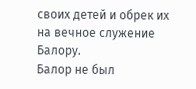своих детей и обрек их на вечное служение Балору.
Балор не был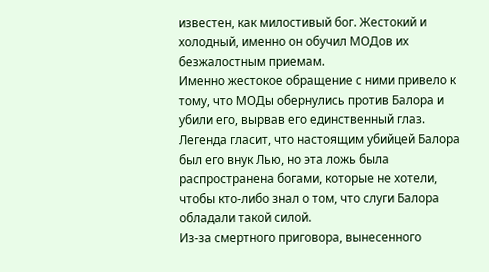известен, как милостивый бог. Жестокий и холодный, именно он обучил МОДов их безжалостным приемам.
Именно жестокое обращение с ними привело к тому, что МОДы обернулись против Балора и убили его, вырвав его единственный глаз. Легенда гласит, что настоящим убийцей Балора был его внук Лью, но эта ложь была распространена богами, которые не хотели, чтобы кто-либо знал о том, что слуги Балора обладали такой силой.
Из-за смертного приговора, вынесенного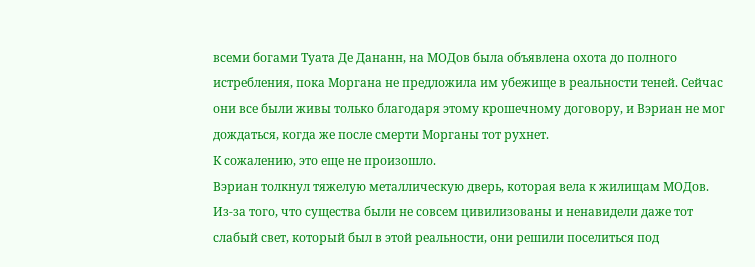всеми богами Туата Де Дананн, на МОДов была объявлена охота до полного истребления, пока Моргана не предложила им убежище в реальности теней. Сейчас они все были живы только благодаря этому крошечному договору, и Вэриан не мог дождаться, когда же после смерти Морганы тот рухнет.
К сожалению, это еще не произошло.
Вэриан толкнул тяжелую металлическую дверь, которая вела к жилищам МОДов. Из-за того, что существа были не совсем цивилизованы и ненавидели даже тот слабый свет, который был в этой реальности, они решили поселиться под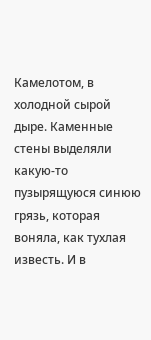Камелотом, в холодной сырой дыре. Каменные стены выделяли какую-то пузырящуюся синюю грязь, которая воняла, как тухлая известь. И в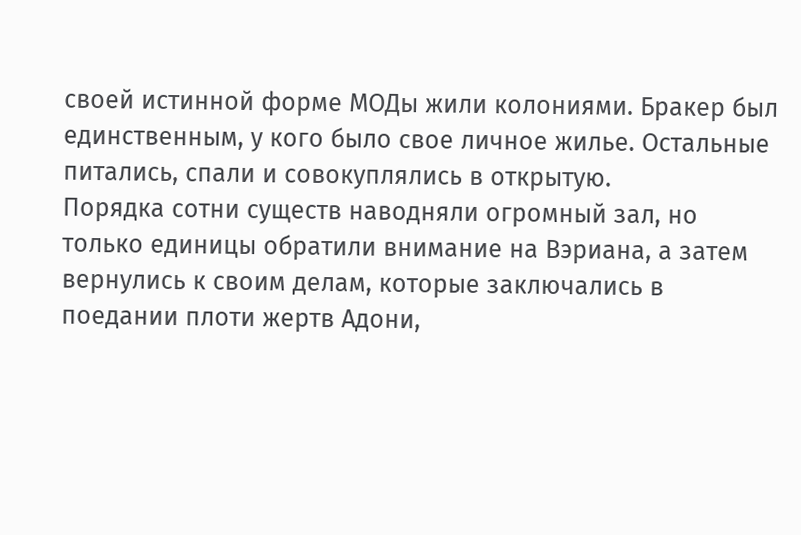своей истинной форме МОДы жили колониями. Бракер был единственным, у кого было свое личное жилье. Остальные питались, спали и совокуплялись в открытую.
Порядка сотни существ наводняли огромный зал, но только единицы обратили внимание на Вэриана, а затем вернулись к своим делам, которые заключались в поедании плоти жертв Адони,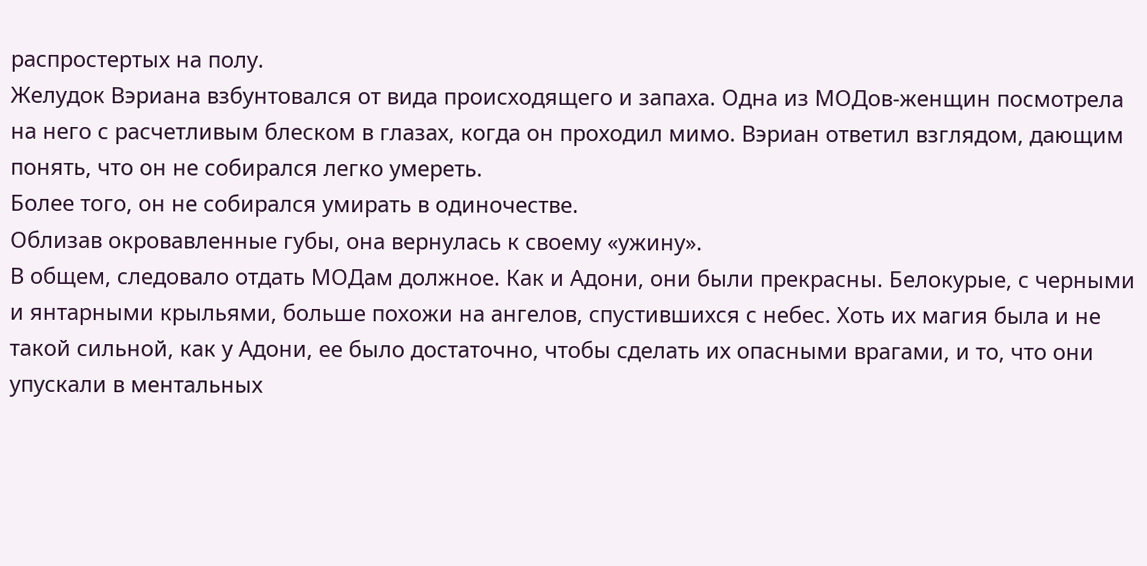распростертых на полу.
Желудок Вэриана взбунтовался от вида происходящего и запаха. Одна из МОДов-женщин посмотрела на него с расчетливым блеском в глазах, когда он проходил мимо. Вэриан ответил взглядом, дающим понять, что он не собирался легко умереть.
Более того, он не собирался умирать в одиночестве.
Облизав окровавленные губы, она вернулась к своему «ужину».
В общем, следовало отдать МОДам должное. Как и Адони, они были прекрасны. Белокурые, с черными и янтарными крыльями, больше похожи на ангелов, спустившихся с небес. Хоть их магия была и не такой сильной, как у Адони, ее было достаточно, чтобы сделать их опасными врагами, и то, что они упускали в ментальных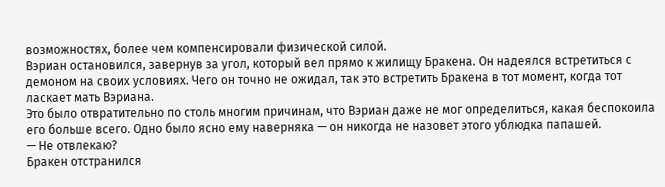возможностях, более чем компенсировали физической силой.
Вэриан остановился, завернув за угол, который вел прямо к жилищу Бракена. Он надеялся встретиться с демоном на своих условиях. Чего он точно не ожидал, так это встретить Бракена в тот момент, когда тот ласкает мать Вэриана.
Это было отвратительно по столь многим причинам, что Вэриан даже не мог определиться, какая беспокоила его больше всего. Одно было ясно ему наверняка — он никогда не назовет этого ублюдка папашей.
— Не отвлекаю?
Бракен отстранился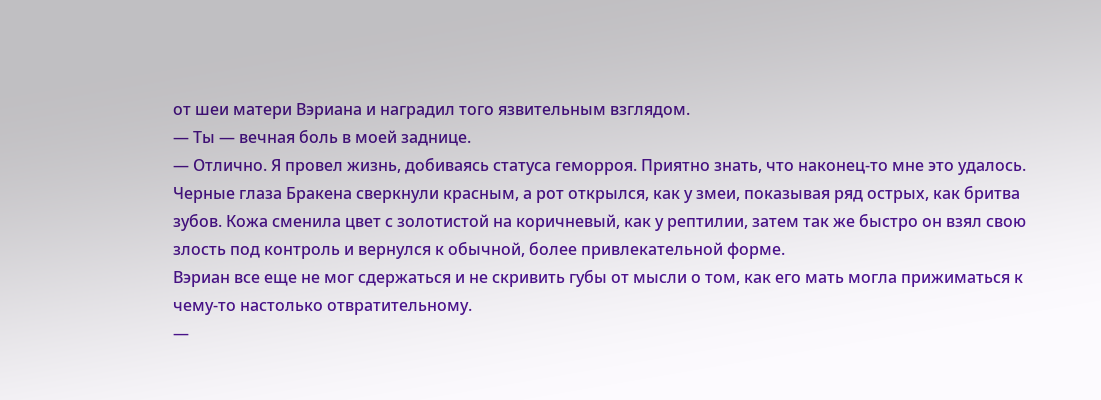от шеи матери Вэриана и наградил того язвительным взглядом.
— Ты — вечная боль в моей заднице.
— Отлично. Я провел жизнь, добиваясь статуса геморроя. Приятно знать, что наконец-то мне это удалось.
Черные глаза Бракена сверкнули красным, а рот открылся, как у змеи, показывая ряд острых, как бритва зубов. Кожа сменила цвет с золотистой на коричневый, как у рептилии, затем так же быстро он взял свою злость под контроль и вернулся к обычной, более привлекательной форме.
Вэриан все еще не мог сдержаться и не скривить губы от мысли о том, как его мать могла прижиматься к чему-то настолько отвратительному.
—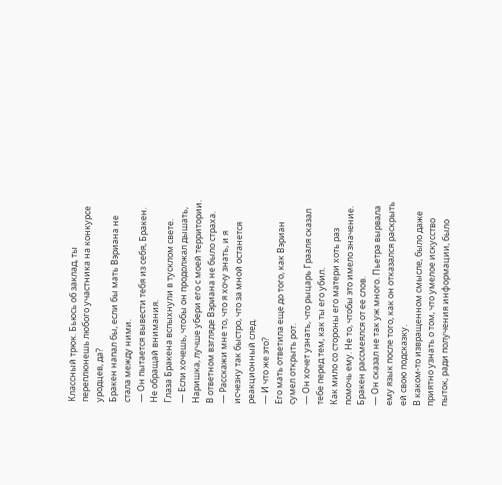Классный трюк. Бьюсь об заклад, ты переплюнешь любого участника на конкурсе уродцев, да?
Бракен напал бы, если бы мать Вэриана не стала между ними.
— Он пытается вывести тебя из себя, Бракен. Не обращай внимания.
Глаза Бракена вспыхнули в тусклом свете.
— Если хочешь, чтобы он продолжал дышать, Наришка, лучше убери его с моей территории.
В ответном взгляде Вэриана не было страха.
— Расскажи мне то, что я хочу знать, и я исчезну так быстро, что за мной останется реакционный след.
— И что же это?
Его мать ответила еще до того, как Вэриан сумел открыть рот.
— Он хочет узнать, что рыцарь Грааля сказал тебе перед тем, как ты его убил.
Как мило со стороны его матери хоть раз помочь ему. Не то, чтобы это имело значение. Бракен рассмеялся от ее слов.
— Он сказал не так уж много. Пьетра вырвала ему язык после того, как он отказался раскрыть ей свою подсказку.
В каком-то извращенном смысле, было даже приятно узнать о том, что умелое искусство пыток, ради получения информации, было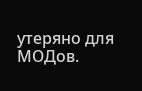утеряно для МОДов.